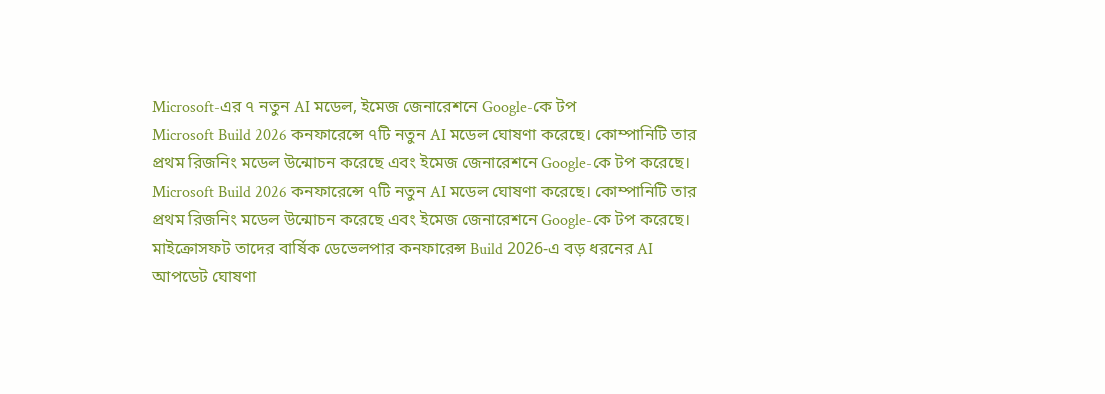Microsoft-এর ৭ নতুন AI মডেল, ইমেজ জেনারেশনে Google-কে টপ
Microsoft Build 2026 কনফারেন্সে ৭টি নতুন AI মডেল ঘোষণা করেছে। কোম্পানিটি তার প্রথম রিজনিং মডেল উন্মোচন করেছে এবং ইমেজ জেনারেশনে Google-কে টপ করেছে।
Microsoft Build 2026 কনফারেন্সে ৭টি নতুন AI মডেল ঘোষণা করেছে। কোম্পানিটি তার প্রথম রিজনিং মডেল উন্মোচন করেছে এবং ইমেজ জেনারেশনে Google-কে টপ করেছে।
মাইক্রোসফট তাদের বার্ষিক ডেভেলপার কনফারেন্স Build 2026-এ বড় ধরনের AI আপডেট ঘোষণা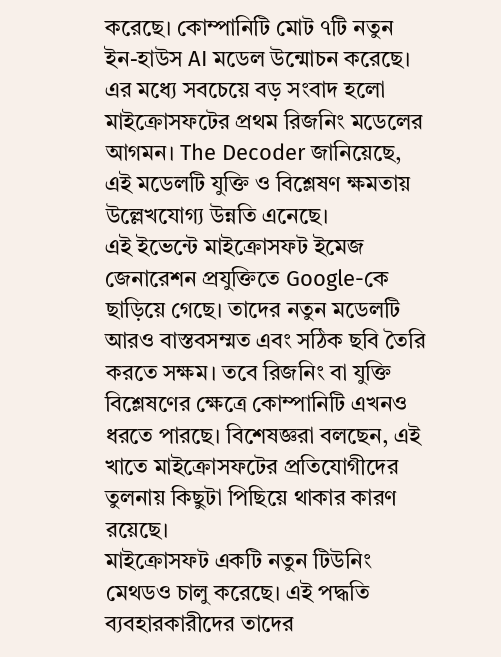করেছে। কোম্পানিটি মোট ৭টি নতুন ইন-হাউস AI মডেল উন্মোচন করেছে। এর মধ্যে সবচেয়ে বড় সংবাদ হলো মাইক্রোসফটের প্রথম রিজনিং মডেলের আগমন। The Decoder জানিয়েছে, এই মডেলটি যুক্তি ও বিশ্লেষণ ক্ষমতায় উল্লেখযোগ্য উন্নতি এনেছে।
এই ইভেন্টে মাইক্রোসফট ইমেজ জেনারেশন প্রযুক্তিতে Google-কে ছাড়িয়ে গেছে। তাদের নতুন মডেলটি আরও বাস্তবসম্মত এবং সঠিক ছবি তৈরি করতে সক্ষম। তবে রিজনিং বা যুক্তি বিশ্লেষণের ক্ষেত্রে কোম্পানিটি এখনও ধরতে পারছে। বিশেষজ্ঞরা বলছেন, এই খাতে মাইক্রোসফটের প্রতিযোগীদের তুলনায় কিছুটা পিছিয়ে থাকার কারণ রয়েছে।
মাইক্রোসফট একটি নতুন টিউনিং মেথডও চালু করেছে। এই পদ্ধতি ব্যবহারকারীদের তাদের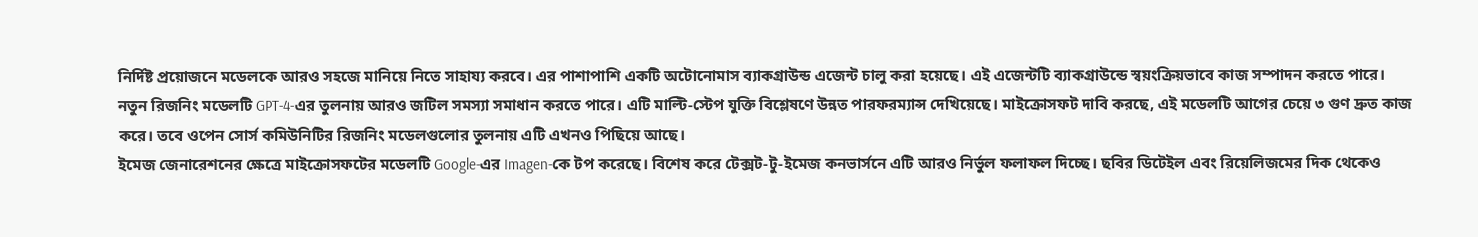নির্দিষ্ট প্রয়োজনে মডেলকে আরও সহজে মানিয়ে নিতে সাহায্য করবে। এর পাশাপাশি একটি অটোনোমাস ব্যাকগ্রাউন্ড এজেন্ট চালু করা হয়েছে। এই এজেন্টটি ব্যাকগ্রাউন্ডে স্বয়ংক্রিয়ভাবে কাজ সম্পাদন করতে পারে।
নতুন রিজনিং মডেলটি GPT-4-এর তুলনায় আরও জটিল সমস্যা সমাধান করতে পারে। এটি মাল্টি-স্টেপ যুক্তি বিশ্লেষণে উন্নত পারফরম্যান্স দেখিয়েছে। মাইক্রোসফট দাবি করছে, এই মডেলটি আগের চেয়ে ৩ গুণ দ্রুত কাজ করে। তবে ওপেন সোর্স কমিউনিটির রিজনিং মডেলগুলোর তুলনায় এটি এখনও পিছিয়ে আছে।
ইমেজ জেনারেশনের ক্ষেত্রে মাইক্রোসফটের মডেলটি Google-এর Imagen-কে টপ করেছে। বিশেষ করে টেক্সট-টু-ইমেজ কনভার্সনে এটি আরও নির্ভুল ফলাফল দিচ্ছে। ছবির ডিটেইল এবং রিয়েলিজমের দিক থেকেও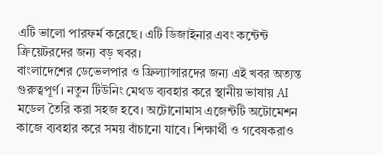এটি ভালো পারফর্ম করেছে। এটি ডিজাইনার এবং কন্টেন্ট ক্রিয়েটরদের জন্য বড় খবর।
বাংলাদেশের ডেভেলপার ও ফ্রিল্যান্সারদের জন্য এই খবর অত্যন্ত গুরুত্বপূর্ণ। নতুন টিউনিং মেথড ব্যবহার করে স্থানীয় ভাষায় AI মডেল তৈরি করা সহজ হবে। অটোনোমাস এজেন্টটি অটোমেশন কাজে ব্যবহার করে সময় বাঁচানো যাবে। শিক্ষার্থী ও গবেষকরাও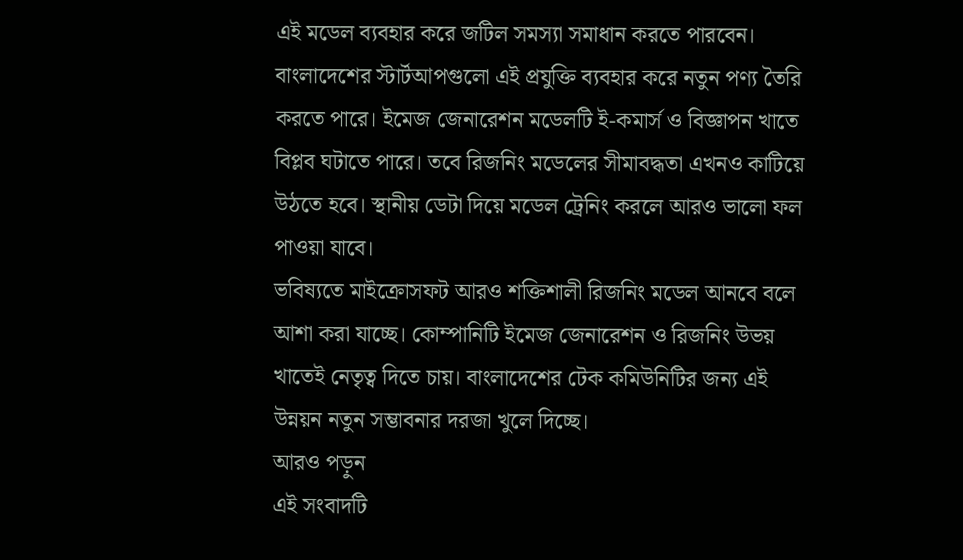এই মডেল ব্যবহার করে জটিল সমস্যা সমাধান করতে পারবেন।
বাংলাদেশের স্টার্টআপগুলো এই প্রযুক্তি ব্যবহার করে নতুন পণ্য তৈরি করতে পারে। ইমেজ জেনারেশন মডেলটি ই-কমার্স ও বিজ্ঞাপন খাতে বিপ্লব ঘটাতে পারে। তবে রিজনিং মডেলের সীমাবদ্ধতা এখনও কাটিয়ে উঠতে হবে। স্থানীয় ডেটা দিয়ে মডেল ট্রেনিং করলে আরও ভালো ফল পাওয়া যাবে।
ভবিষ্যতে মাইক্রোসফট আরও শক্তিশালী রিজনিং মডেল আনবে বলে আশা করা যাচ্ছে। কোম্পানিটি ইমেজ জেনারেশন ও রিজনিং উভয় খাতেই নেতৃত্ব দিতে চায়। বাংলাদেশের টেক কমিউনিটির জন্য এই উন্নয়ন নতুন সম্ভাবনার দরজা খুলে দিচ্ছে।
আরও পড়ুন
এই সংবাদটি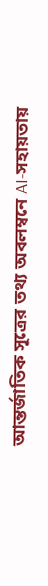আন্তর্জাতিক সূত্রের তথ্য অবলম্বনে AI-সহায়তায়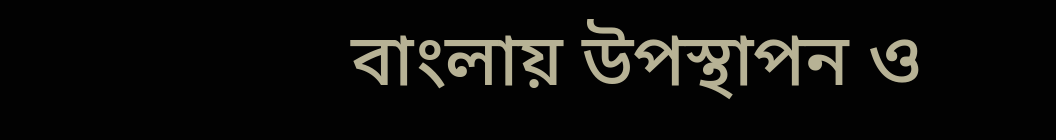বাংলায় উপস্থাপন ও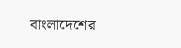বাংলাদেশের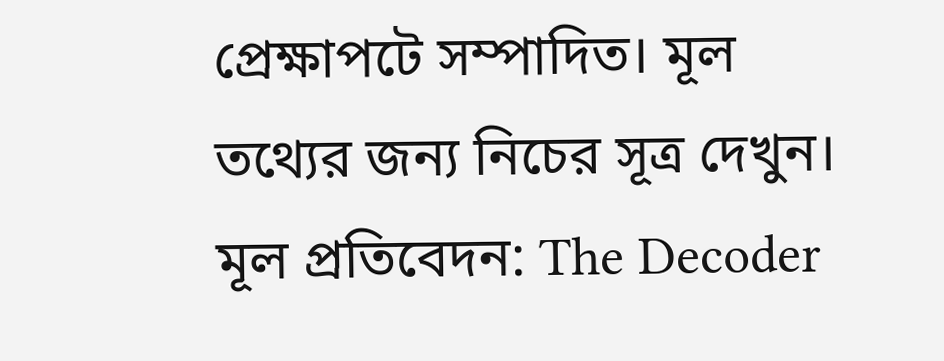প্রেক্ষাপটে সম্পাদিত। মূল তথ্যের জন্য নিচের সূত্র দেখুন।
মূল প্রতিবেদন: The Decoder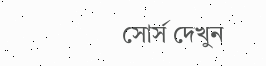সোর্স দেখুন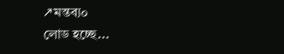↗মন্তব্য০
লোড হচ্ছে...